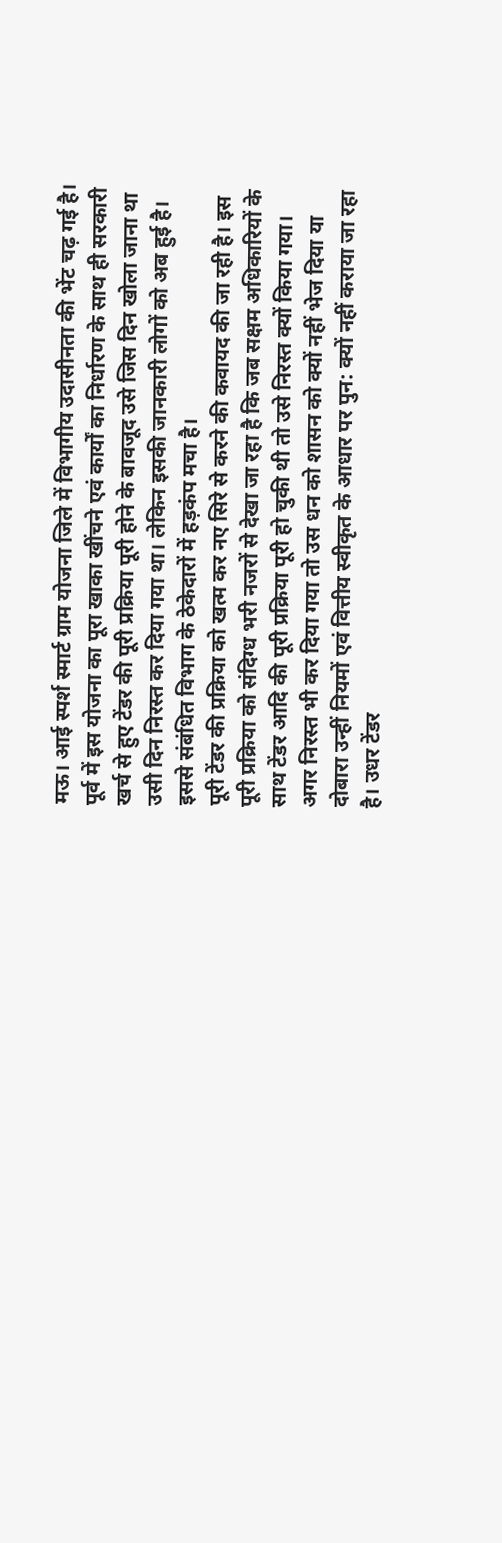मऊ। आई स्पर्श स्मार्ट ग्राम योजना जिले में विभागीय उदासीनता की भेंट चढ़ गई है। पूर्व में इस योजना का पूरा खाका खींचने एवं कार्यों का निर्धारण के साथ ही सरकारी खर्च से हुए टेंडर की पूरी प्रक्रिया पूरी होने के बावजूद उसे जिस दिन खोला जाना था उसी दिन निरस्त कर दिया गया था। लेकिन इसकी जानकारी लोगों को अब हुई है। इससे संबंधित विभाग के ठेकेदारों में हड़कंप मचा है।
पूरी टेंडर की प्रक्रिया को खत्म कर नए सिरे से करने की कवायद की जा रही है। इस पूरी प्रक्रिया को संदिग्ध भरी नजरों से देखा जा रहा है कि जब सक्षम अधिकारियों के साथ टेंडर आदि की पूरी प्रक्रिया पूरी हो चुकी थी तो उसे निरस्त क्यों किया गया। अगर निरस्त भी कर दिया गया तो उस धन को शासन को क्यों नहीं भेज दिया या दोबारा उन्हीं नियमों एवं वित्तीय स्वीकृत के आधार पर पुन: क्यों नहीं कराया जा रहा है। उधर टेंडर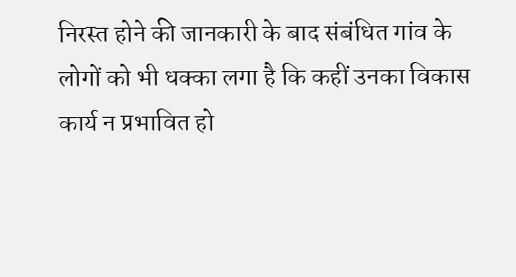निरस्त होने की जानकारी के बाद संबंधित गांव के लोगों को भी धक्का लगा है कि कहीं उनका विकास कार्य न प्रभावित हो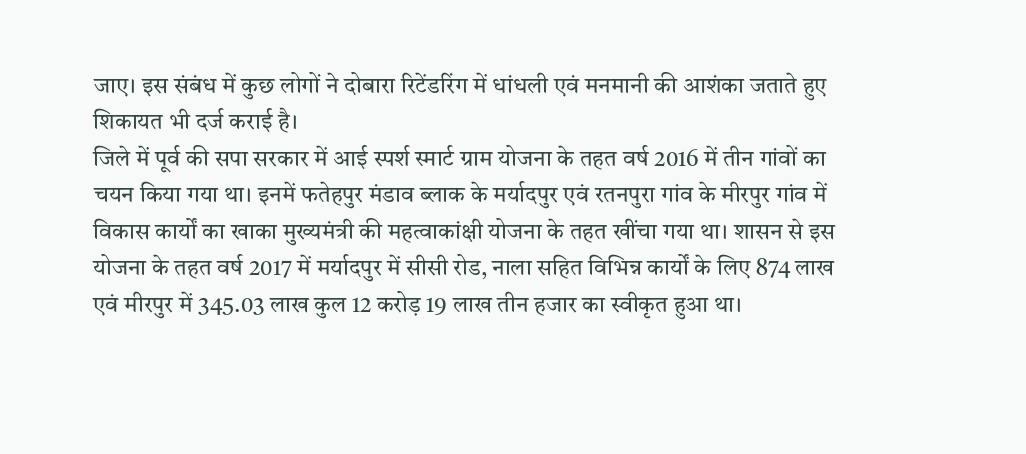जाए। इस संबंध में कुछ लोगों ने दोबारा रिटेंडरिंग में धांधली एवं मनमानी की आशंका जताते हुए शिकायत भी दर्ज कराई है।
जिले में पूर्व की सपा सरकार में आई स्पर्श स्मार्ट ग्राम योजना के तहत वर्ष 2016 में तीन गांवों का चयन किया गया था। इनमें फतेहपुर मंडाव ब्लाक के मर्यादपुर एवं रतनपुरा गांव के मीरपुर गांव में विकास कार्यों का खाका मुख्यमंत्री की महत्वाकांक्षी योजना के तहत खींचा गया था। शासन से इस योजना के तहत वर्ष 2017 में मर्यादपुर में सीसी रोड, नाला सहित विभिन्न कार्यों के लिए 874 लाख एवं मीरपुर में 345.03 लाख कुल 12 करोड़ 19 लाख तीन हजार का स्वीकृत हुआ था।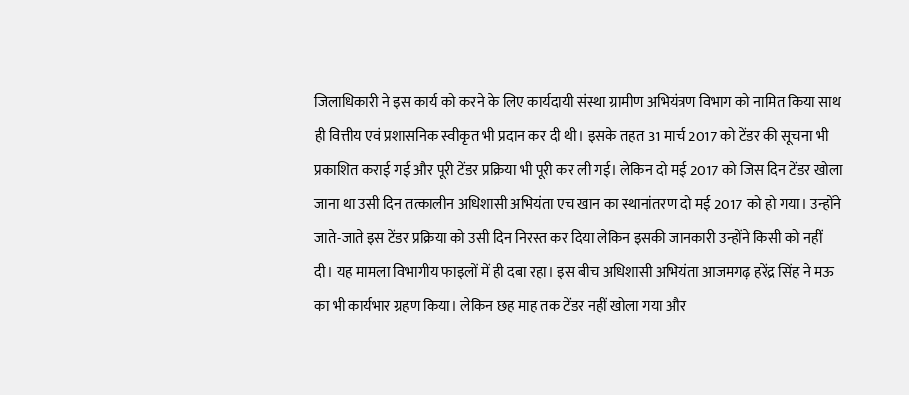जिलाधिकारी ने इस कार्य को करने के लिए कार्यदायी संस्था ग्रामीण अभियंत्रण विभाग को नामित किया साथ ही वित्तीय एवं प्रशासनिक स्वीकृत भी प्रदान कर दी थी। इसके तहत 31 मार्च 2017 को टेंडर की सूचना भी प्रकाशित कराई गई और पूरी टेंडर प्रक्रिया भी पूरी कर ली गई। लेकिन दो मई 2017 को जिस दिन टेंडर खोला जाना था उसी दिन तत्कालीन अधिशासी अभियंता एच खान का स्थानांतरण दो मई 2017 को हो गया। उन्होंने जाते-जाते इस टेंडर प्रक्रिया को उसी दिन निरस्त कर दिया लेकिन इसकी जानकारी उन्होंने किसी को नहीं दी। यह मामला विभागीय फाइलों में ही दबा रहा। इस बीच अधिशासी अभियंता आजमगढ़ हरेंद्र सिंह ने मऊ का भी कार्यभार ग्रहण किया। लेकिन छह माह तक टेंडर नहीं खोला गया और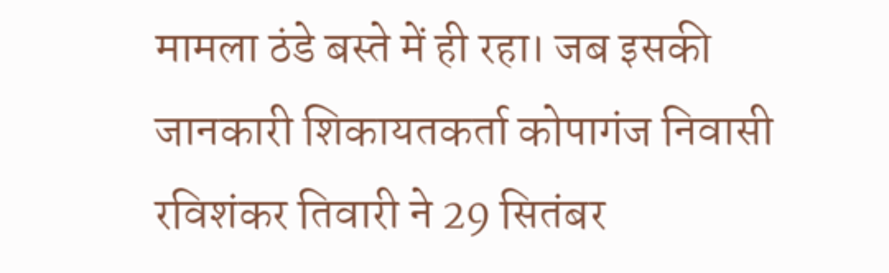मामला ठंडे बस्ते में ही रहा। जब इसकी जानकारी शिकायतकर्ता कोपागंज निवासी रविशंकर तिवारी ने 29 सितंबर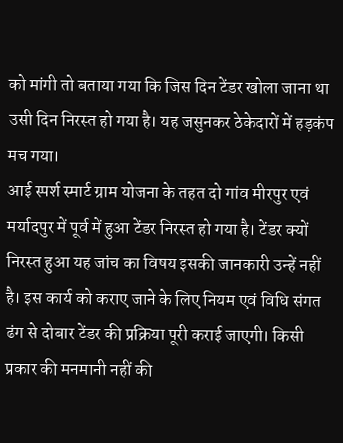को मांगी तो बताया गया कि जिस दिन टेंडर खोला जाना था उसी दिन निरस्त हो गया है। यह जसुनकर ठेकेदारों में हड़कंप मच गया।
आई स्पर्श स्मार्ट ग्राम योजना के तहत दो गांव मीरपुर एवं मर्यादपुर में पूर्व में हुआ टेंडर निरस्त हो गया है। टेंडर क्यों निरस्त हुआ यह जांच का विषय इसकी जानकारी उन्हें नहीं है। इस कार्य को कराए जाने के लिए नियम एवं विधि संगत ढंग से दोबार टेंडर की प्रक्रिया पूरी कराई जाएगी। किसी प्रकार की मनमानी नहीं की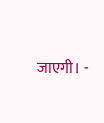जाएगी। -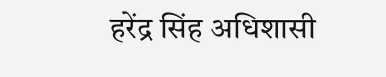हरेंद्र सिंह अधिशासी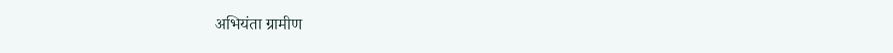अभियंता ग्रामीण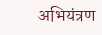अभियंत्रण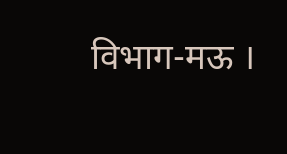विभाग-मऊ ।